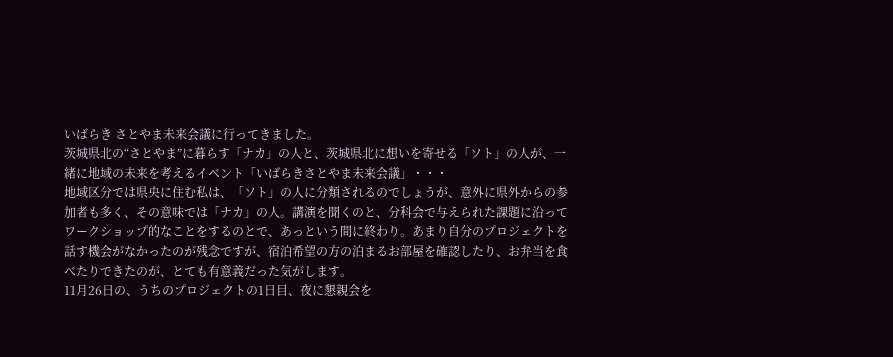いばらき さとやま未来会議に行ってきました。
茨城県北の“さとやま”に暮らす「ナカ」の人と、茨城県北に想いを寄せる「ソト」の人が、一緒に地域の未来を考えるイベント「いばらきさとやま未来会議」・・・
地域区分では県央に住む私は、「ソト」の人に分類されるのでしょうが、意外に県外からの参加者も多く、その意味では「ナカ」の人。講演を聞くのと、分科会で与えられた課題に沿ってワークショップ的なことをするのとで、あっという間に終わり。あまり自分のプロジェクトを話す機会がなかったのが残念ですが、宿泊希望の方の泊まるお部屋を確認したり、お弁当を食べたりできたのが、とても有意義だった気がします。
11月26日の、うちのプロジェクトの1日目、夜に懇親会を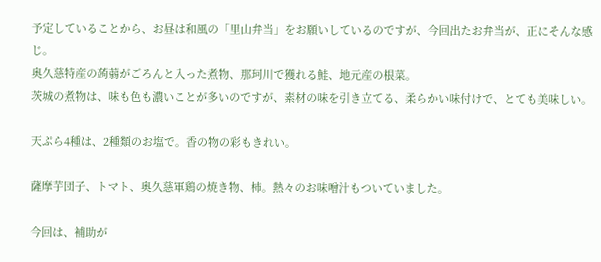予定していることから、お昼は和風の「里山弁当」をお願いしているのですが、今回出たお弁当が、正にそんな感じ。
奥久慈特産の蒟蒻がごろんと入った煮物、那珂川で獲れる鮭、地元産の根菜。
茨城の煮物は、味も色も濃いことが多いのですが、素材の味を引き立てる、柔らかい味付けで、とても美味しい。

天ぷら4種は、2種類のお塩で。香の物の彩もきれい。

薩摩芋団子、トマト、奥久慈軍鶏の焼き物、柿。熱々のお味噌汁もついていました。

今回は、補助が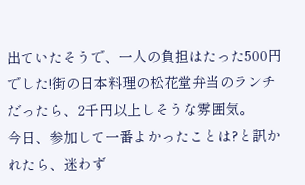出ていたそうで、一人の負担はたった500円でした!街の日本料理の松花堂弁当のランチだったら、2千円以上しそうな雰囲気。
今日、参加して一番よかったことは?と訊かれたら、迷わず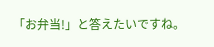「お弁当!」と答えたいですね。